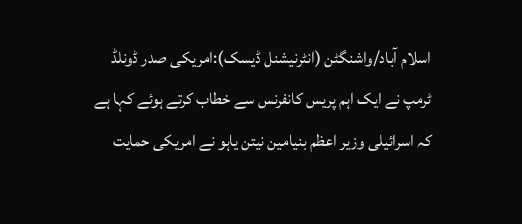اسلام آباد/واشنگٹن (انٹرنیشنل ڈیسک):امریکی صدر ڈونلڈ ٹرمپ نے ایک اہم پریس کانفرنس سے خطاب کرتے ہوئے کہا ہے کہ اسرائیلی وزیر اعظم بنیامین نیتن یاہو نے امریکی حمایت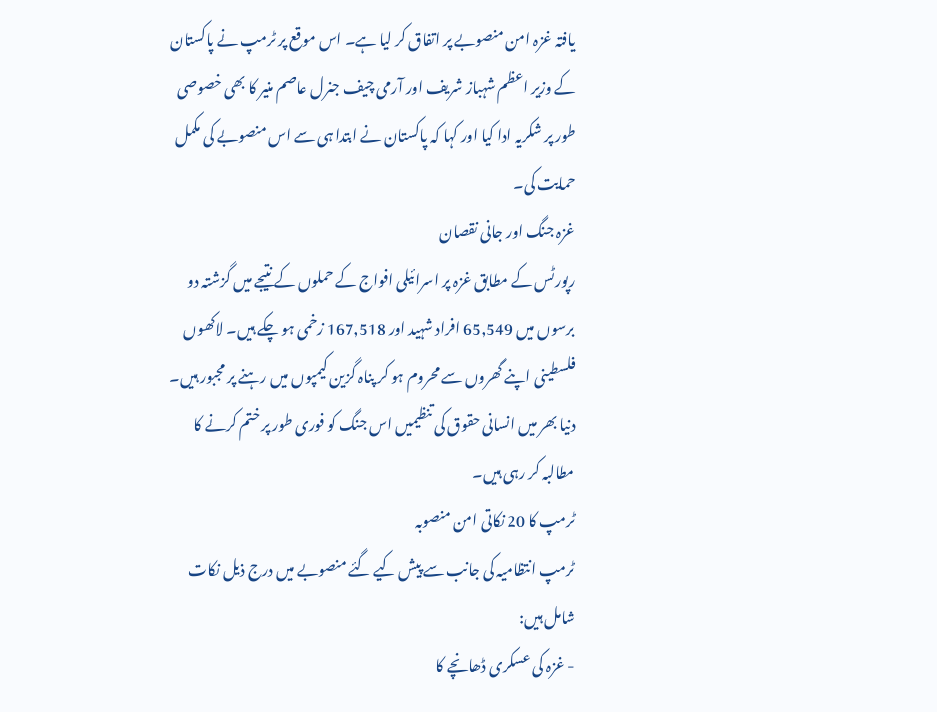یافتہ غزہ امن منصوبے پر اتفاق کر لیا ہے۔ اس موقع پر ٹرمپ نے پاکستان کے وزیر اعظم شہباز شریف اور آرمی چیف جنرل عاصم منیر کا بھی خصوصی طور پر شکریہ ادا کیا اور کہا کہ پاکستان نے ابتدا ہی سے اس منصوبے کی مکمل حمایت کی۔
غزہ جنگ اور جانی نقصان
رپورٹس کے مطابق غزہ پر اسرائیلی افواج کے حملوں کے نتیجے میں گزشتہ دو برسوں میں 65,549 افراد شہید اور 167,518 زخمی ہو چکے ہیں۔ لاکھوں فلسطینی اپنے گھروں سے محروم ہو کر پناہ گزین کیمپوں میں رہنے پر مجبور ہیں۔ دنیا بھر میں انسانی حقوق کی تنظیمیں اس جنگ کو فوری طور پر ختم کرنے کا مطالبہ کر رہی ہیں۔
ٹرمپ کا 20 نکاتی امن منصوبہ
ٹرمپ انتظامیہ کی جانب سے پیش کیے گئے منصوبے میں درج ذیل نکات شامل ہیں:
- غزہ کی عسکری ڈھانچے کا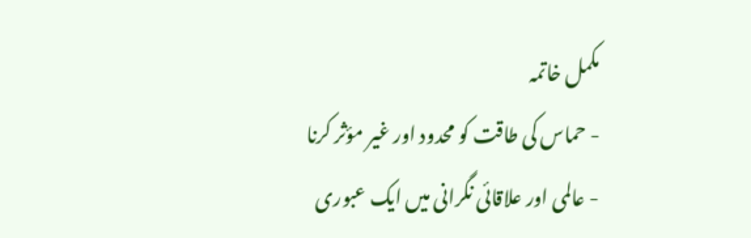مکمل خاتمہ
- حماس کی طاقت کو محدود اور غیر مؤثر کرنا
- عالمی اور علاقائی نگرانی میں ایک عبوری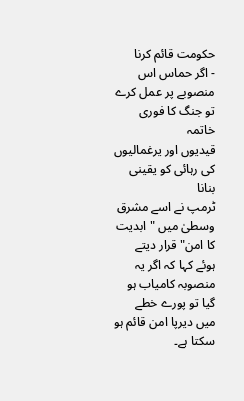حکومت قائم کرنا
- اگر حماس اس منصوبے پر عمل کرے تو جنگ کا فوری خاتمہ
قیدیوں اور یرغمالیوں کی رہائی کو یقینی بنانا
ٹرمپ نے اسے مشرق وسطیٰ میں "ابدیت کا امن" قرار دیتے ہوئے کہا کہ اگر یہ منصوبہ کامیاب ہو گیا تو پورے خطے میں دیرپا امن قائم ہو سکتا ہے۔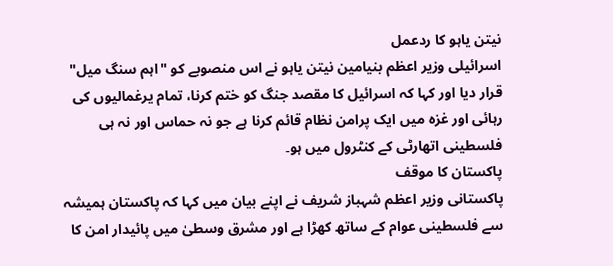نیتن یاہو کا ردعمل
اسرائیلی وزیر اعظم بنیامین نیتن یاہو نے اس منصوبے کو "اہم سنگ میل" قرار دیا اور کہا کہ اسرائیل کا مقصد جنگ کو ختم کرنا، تمام یرغمالیوں کی رہائی اور غزہ میں ایک پرامن نظام قائم کرنا ہے جو نہ حماس اور نہ ہی فلسطینی اتھارٹی کے کنٹرول میں ہو۔
پاکستان کا موقف
پاکستانی وزیر اعظم شہباز شریف نے اپنے بیان میں کہا کہ پاکستان ہمیشہ سے فلسطینی عوام کے ساتھ کھڑا ہے اور مشرق وسطیٰ میں پائیدار امن کا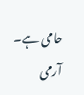حامی ہے۔ آرمی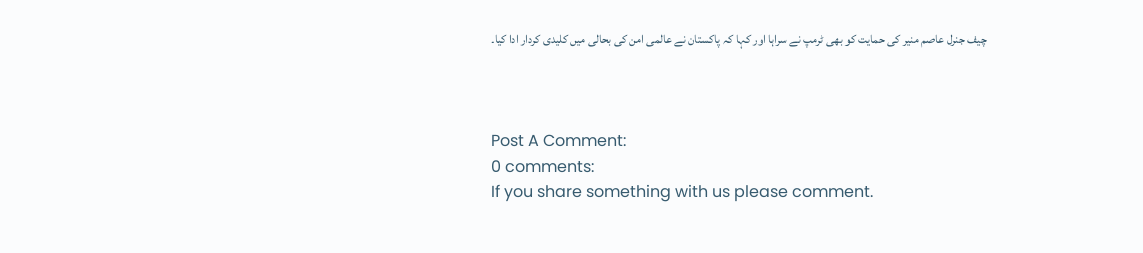چیف جنرل عاصم منیر کی حمایت کو بھی ٹرمپ نے سراہا اور کہا کہ پاکستان نے عالمی امن کی بحالی میں کلیدی کردار ادا کیا۔



Post A Comment:
0 comments:
If you share something with us please comment.